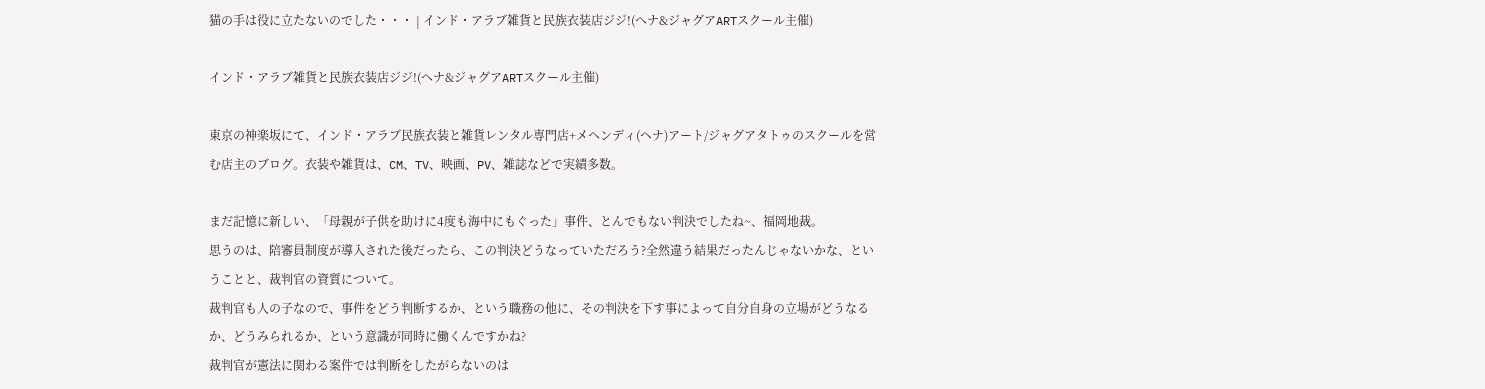猫の手は役に立たないのでした・・・ | インド・アラブ雑貨と民族衣装店ジジ!(へナ&ジャグアARTスクール主催)

インド・アラブ雑貨と民族衣装店ジジ!(へナ&ジャグアARTスクール主催)

東京の神楽坂にて、インド・アラブ民族衣装と雑貨レンタル専門店+メヘンディ(ヘナ)アート/ジャグアタトゥのスクールを営む店主のブログ。衣装や雑貨は、CM、TV、映画、PV、雑誌などで実績多数。

まだ記憶に新しい、「母親が子供を助けに4度も海中にもぐった」事件、とんでもない判決でしたね~、福岡地裁。
思うのは、陪審員制度が導入された後だったら、この判決どうなっていただろう?全然違う結果だったんじゃないかな、ということと、裁判官の資質について。
裁判官も人の子なので、事件をどう判断するか、という職務の他に、その判決を下す事によって自分自身の立場がどうなるか、どうみられるか、という意識が同時に働くんですかね?
裁判官が憲法に関わる案件では判断をしたがらないのは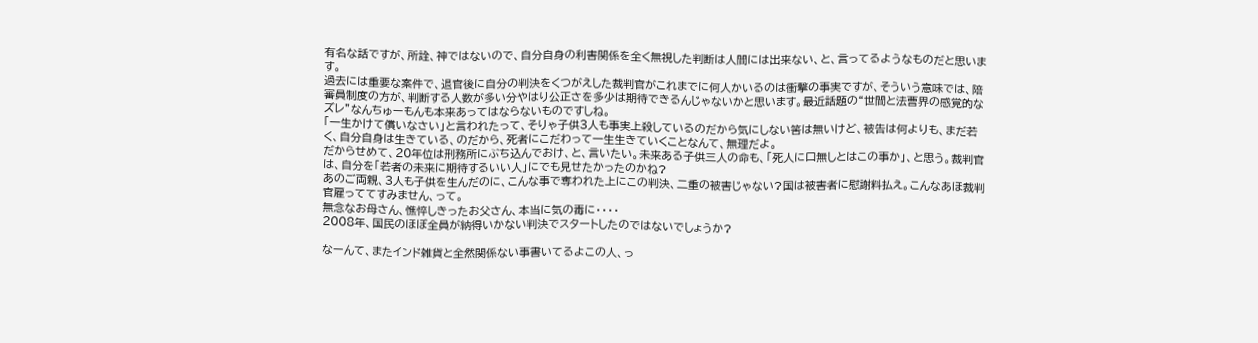有名な話ですが、所詮、神ではないので、自分自身の利害関係を全く無視した判断は人間には出来ない、と、言ってるようなものだと思います。
過去には重要な案件で、退官後に自分の判決をくつがえした裁判官がこれまでに何人かいるのは衝撃の事実ですが、そういう意味では、陪審員制度の方が、判断する人数が多い分やはり公正さを多少は期待できるんじゃないかと思います。最近話題の“世間と法曹界の感覚的なズレ”なんちゅーもんも本来あってはならないものですしね。
「一生かけて償いなさい」と言われたって、そりゃ子供3人も事実上殺しているのだから気にしない筈は無いけど、被告は何よりも、まだ若く、自分自身は生きている、のだから、死者にこだわって一生生きていくことなんて、無理だよ。
だからせめて、20年位は刑務所にぶち込んでおけ、と、言いたい。未来ある子供三人の命も、「死人に口無しとはこの事か」、と思う。裁判官は、自分を「若者の未来に期待するいい人」にでも見せたかったのかね?
あのご両親、3人も子供を生んだのに、こんな事で奪われた上にこの判決、二重の被害じゃない?国は被害者に慰謝料払え。こんなあほ裁判官雇っててすみません、って。
無念なお母さん、憔悴しきったお父さん、本当に気の毒に・・・・
2008年、国民のほぼ全員が納得いかない判決でスタートしたのではないでしょうか?

なーんて、またインド雑貨と全然関係ない事書いてるよこの人、っ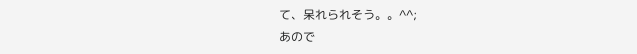て、呆れられそう。。^^;
あので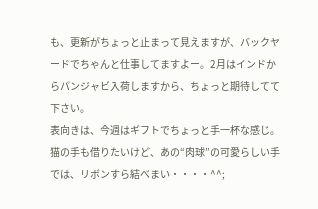も、更新がちょっと止まって見えますが、バックヤードでちゃんと仕事してますよー。2月はインドからパンジャビ入荷しますから、ちょっと期待してて下さい。
表向きは、今週はギフトでちょっと手一杯な感じ。猫の手も借りたいけど、あの“肉球”の可愛らしい手では、リボンすら結べまい・・・・^^;